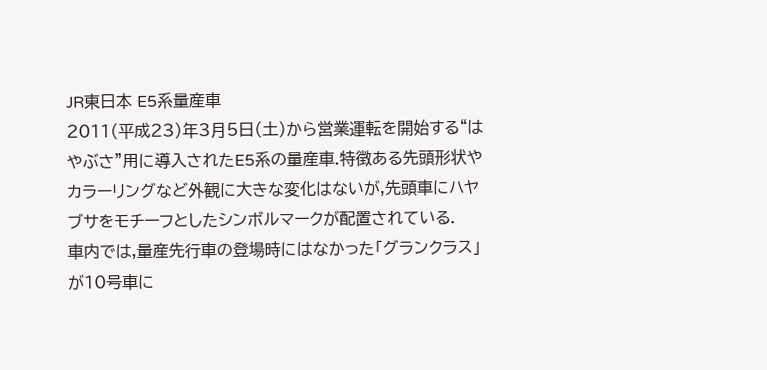JR東日本 E5系量産車
2011(平成23)年3月5日(土)から営業運転を開始する“はやぶさ”用に導入されたE5系の量産車.特徴ある先頭形状やカラーリングなど外観に大きな変化はないが,先頭車にハヤブサをモチーフとしたシンボルマークが配置されている.
車内では,量産先行車の登場時にはなかった「グランクラス」が10号車に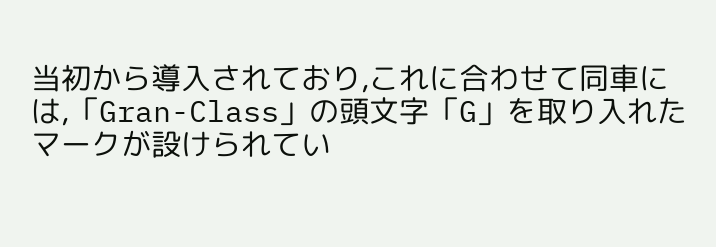当初から導入されており,これに合わせて同車には,「Gran-Class」の頭文字「G」を取り入れたマークが設けられてい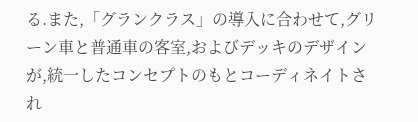る.また,「グランクラス」の導入に合わせて,グリーン車と普通車の客室,およびデッキのデザインが,統一したコンセプトのもとコーディネイトされ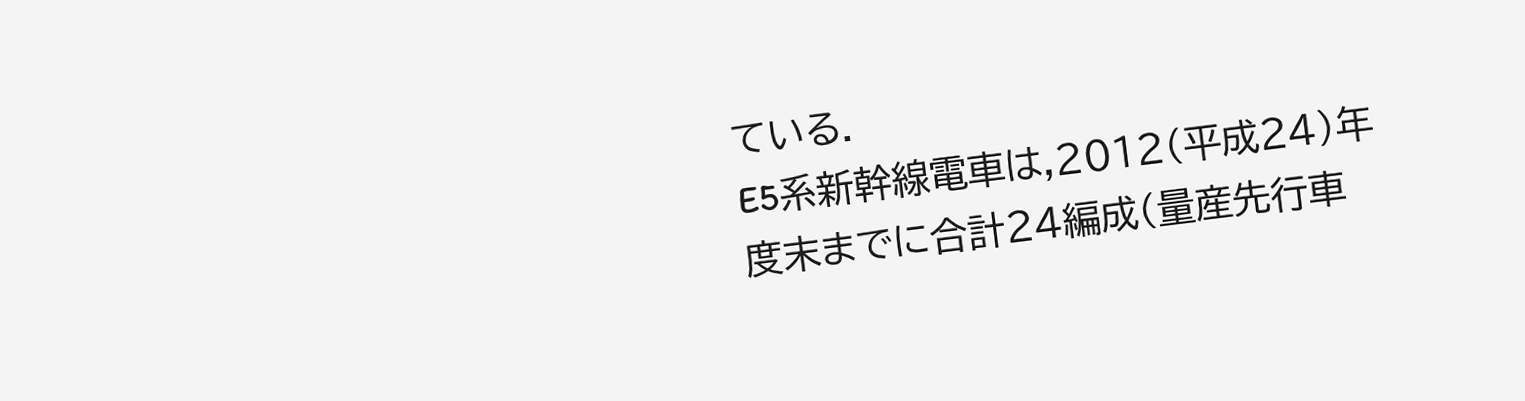ている.
E5系新幹線電車は,2012(平成24)年度末までに合計24編成(量産先行車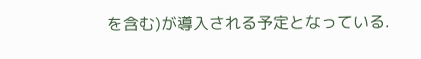を含む)が導入される予定となっている.